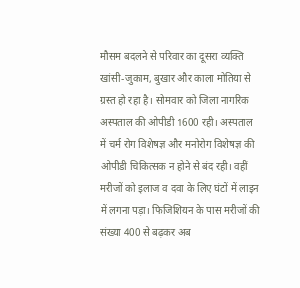मौसम बदलने से परिवार का दूसरा व्यक्ति खांसी-जुकाम, बुखार और काला मोतिया से ग्रस्त हो रहा है। सोमवार को जिला नागरिक अस्पताल की ओपीडी 1600 रही। अस्पताल में चर्म रोग विशेषज्ञ और मनोरोग विशेषज्ञ की ओपीडी चिकित्सक न होने से बंद रही। वहीं मरीजों को इलाज व दवा के लिए घंटों में लाइन में लगना पड़ा। फिजिशियन के पास मरीजों की संख्या 400 से बढ़कर अब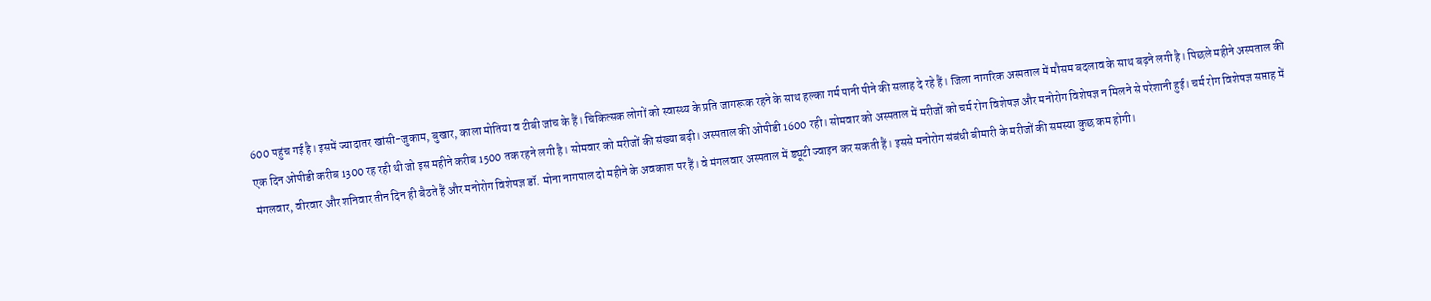600 पहुंच गई है। इसमें ज्यादातर खांसी-जुकाम, बुखार, काला मोतिया व टीबी जांच के हैं। चिकित्सक लोगों को स्वास्थ्य के प्रति जागरूक रहने के साथ हल्का गर्म पानी पीने की सलाह दे रहे हैं। जिला नागरिक अस्पताल में मौसम बदलाव के साथ बढ़ने लगी है। पिछले महीने अस्पताल की एक दिन ओपीडी करीब 1300 रह रही थी जो इस महीने करीब 1500 तक रहने लगी है। सोमवार को मरीजों की संख्या बढ़ी। अस्पताल की ओपीडी 1600 रही। सोमवार को अस्पताल में मरीजों को चर्म रोग विशेषज्ञ और मनोरोग विशेषज्ञ न मिलने से परेशानी हुई। चर्म रोग विशेषज्ञ सप्ताह में मंगलवार, वीरवार और शनिवार तीन दिन ही बैठते हैं और मनोरोग विशेषज्ञ डॉ. मोना नागपाल दो महीने के अवकाश पर हैं। वे मंगलवार अस्पताल में ड्यूटी ज्वाइन कर सकती हैं। इससे मनोरोग संबंधी बीमारी के मरीजों की समस्या कुछ कम होगी।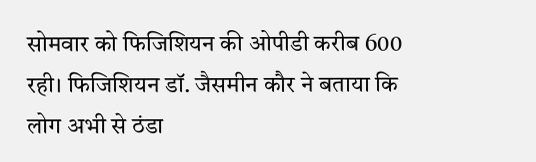सोमवार को फिजिशियन की ओपीडी करीब 600 रही। फिजिशियन डॉ. जैसमीन कौर ने बताया कि लोग अभी से ठंडा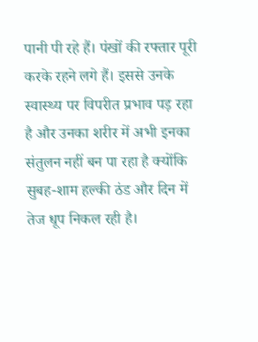पानी पी रहे हैं। पंखों की रफ्तार पूरी करके रहने लगे हैं। इससे उनके स्वास्थ्य पर विपरीत प्रभाव पड़ रहा है और उनका शरीर में अभी इनका संतुलन नहीं बन पा रहा है क्योंकि सुबह-शाम हल्की ठंड और दिन में तेज धूप निकल रही है।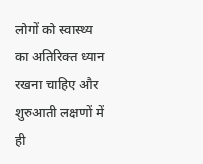लोगों को स्वास्थ्य का अतिरिक्त ध्यान रखना चाहिए और शुरुआती लक्षणों में ही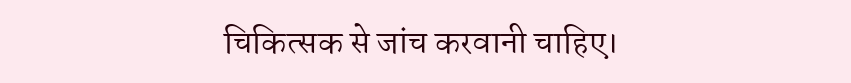चिकित्सक से जांच करवानी चाहिए।